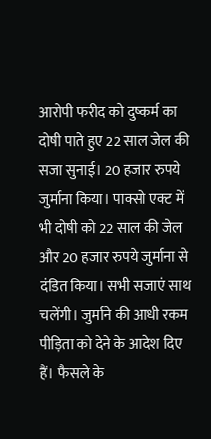आरोपी फरीद को दुष्कर्म का दोषी पाते हुए 22 साल जेल की सजा सुनाई। 20 हजार रुपये जुर्माना किया। पाक्सो एक्ट में भी दोषी को 22 साल की जेल और 20 हजार रुपये जुर्माना से दंडित किया। सभी सजाएं साथ चलेंगी। जुर्माने की आधी रकम पीड़िता को देने के आदेश दिए हैं। फैसले के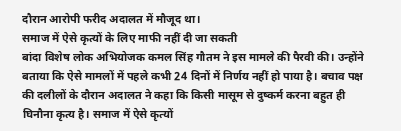दौरान आरोपी फरीद अदालत में मौजूद था।
समाज में ऐसे कृत्यों के लिए माफी नहीं दी जा सकती
बांदा विशेष लोक अभियोजक कमल सिंह गौतम ने इस मामले की पैरवी की। उन्होंने बताया कि ऐसे मामलों में पहले कभी 24 दिनों में निर्णय नहीं हो पाया है। बचाव पक्ष की दलीलों के दौरान अदालत ने कहा कि किसी मासूम से दुष्कर्म करना बहुत ही घिनौना कृत्य है। समाज में ऐसे कृत्यों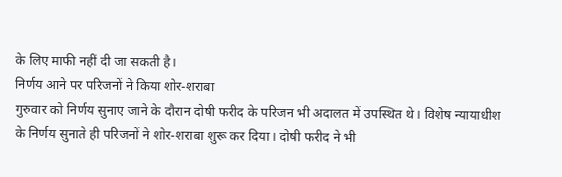के लिए माफी नहीं दी जा सकती है।
निर्णय आने पर परिजनों ने किया शोर-शराबा
गुरुवार को निर्णय सुनाए जाने के दौरान दोषी फरीद के परिजन भी अदालत में उपस्थित थे। विशेष न्यायाधीश के निर्णय सुनाते ही परिजनों ने शोर-शराबा शुरू कर दिया। दोषी फरीद ने भी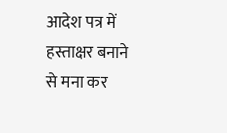आदेश पत्र में हस्ताक्षर बनाने से मना कर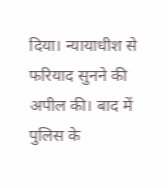दिया। न्यायाधीश से फरियाद सुनने की अपील की। बाद में पुलिस के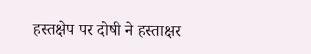हस्तक्षेप पर दोषी ने हस्ताक्षर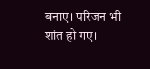बनाए। परिजन भी शांत हो गए।